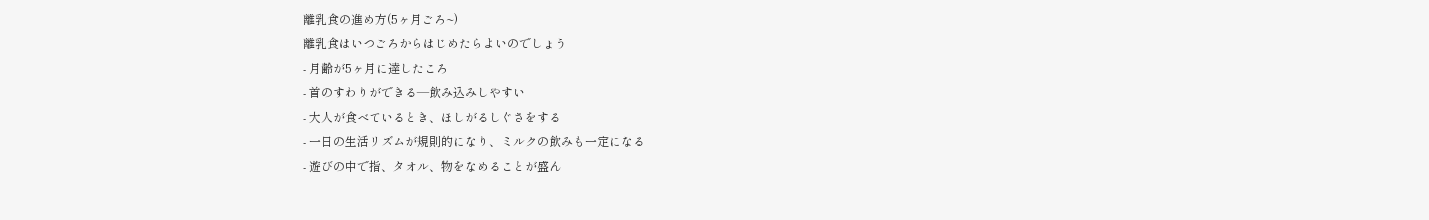離乳食の進め方(5ヶ月ごろ~)
離乳食はいつごろからはじめたらよいのでしょう
- 月齢が5ヶ月に達したころ
- 首のすわりができる―飲み込みしやすい
- 大人が食べているとき、ほしがるしぐさをする
- 一日の生活リズムが規則的になり、ミルクの飲みも一定になる
- 遊びの中で指、タオル、物をなめることが盛ん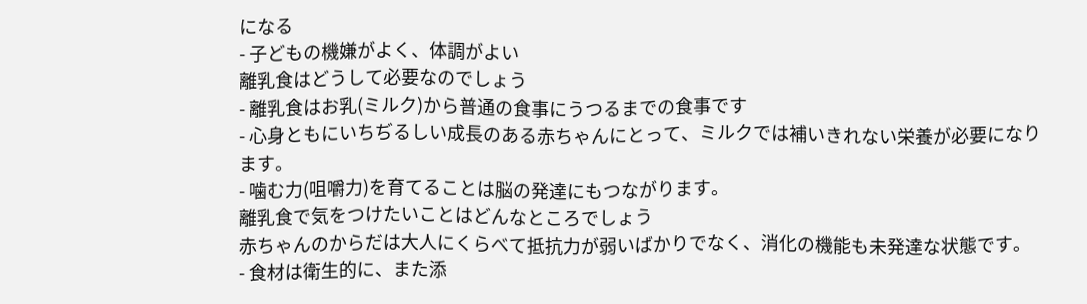になる
- 子どもの機嫌がよく、体調がよい
離乳食はどうして必要なのでしょう
- 離乳食はお乳(ミルク)から普通の食事にうつるまでの食事です
- 心身ともにいちぢるしい成長のある赤ちゃんにとって、ミルクでは補いきれない栄養が必要になります。
- 噛む力(咀嚼力)を育てることは脳の発達にもつながります。
離乳食で気をつけたいことはどんなところでしょう
赤ちゃんのからだは大人にくらべて抵抗力が弱いばかりでなく、消化の機能も未発達な状態です。
- 食材は衛生的に、また添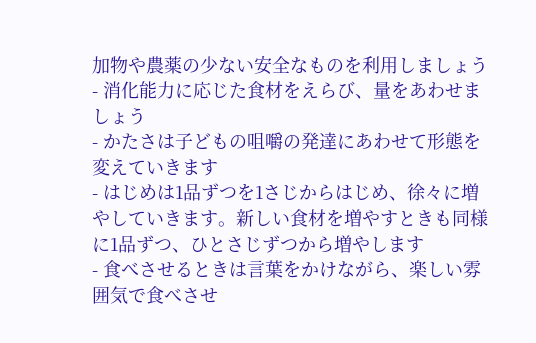加物や農薬の少ない安全なものを利用しましょう
- 消化能力に応じた食材をえらび、量をあわせましょう
- かたさは子どもの咀嚼の発達にあわせて形態を変えていきます
- はじめは1品ずつを1さじからはじめ、徐々に増やしていきます。新しい食材を増やすときも同様に1品ずつ、ひとさじずつから増やします
- 食べさせるときは言葉をかけながら、楽しい雰囲気で食べさせ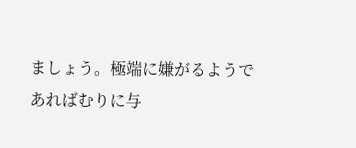ましょう。極端に嫌がるようであればむりに与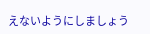えないようにしましょう